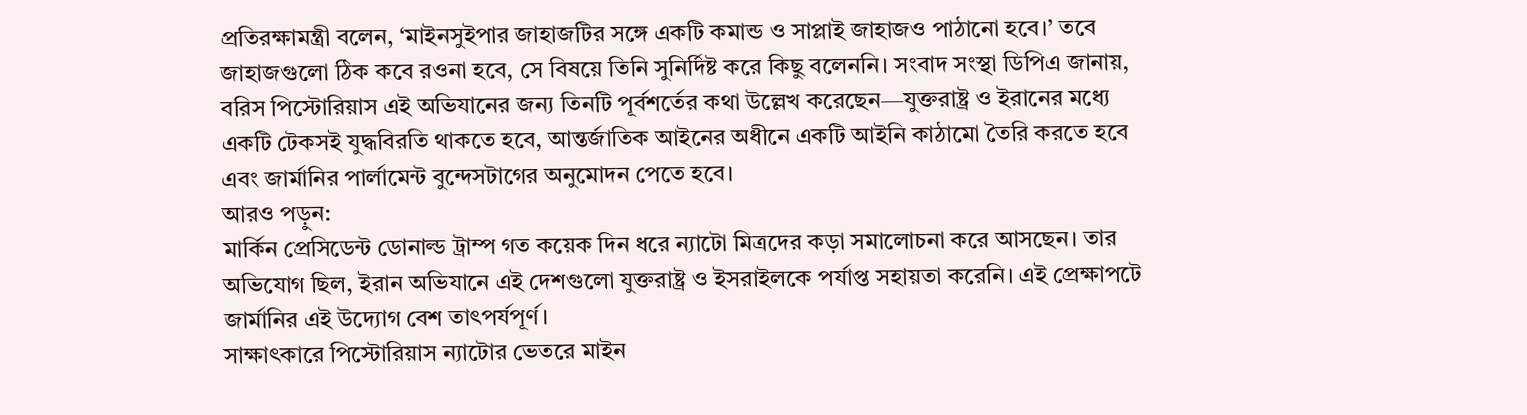প্রতিরক্ষামন্ত্রী বলেন, ‘মাইনসুইপার জাহাজটির সঙ্গে একটি কমান্ড ও সাপ্লাই জাহাজও পাঠানো হবে।’ তবে জাহাজগুলো ঠিক কবে রওনা হবে, সে বিষয়ে তিনি সুনির্দিষ্ট করে কিছু বলেননি। সংবাদ সংস্থা ডিপিএ জানায়, বরিস পিস্টোরিয়াস এই অভিযানের জন্য তিনটি পূর্বশর্তের কথা উল্লেখ করেছেন—যুক্তরাষ্ট্র ও ইরানের মধ্যে একটি টেকসই যুদ্ধবিরতি থাকতে হবে, আন্তর্জাতিক আইনের অধীনে একটি আইনি কাঠামো তৈরি করতে হবে এবং জার্মানির পার্লামেন্ট বুন্দেসটাগের অনুমোদন পেতে হবে।
আরও পড়ুন:
মার্কিন প্রেসিডেন্ট ডোনাল্ড ট্রাম্প গত কয়েক দিন ধরে ন্যাটো মিত্রদের কড়া সমালোচনা করে আসছেন। তার অভিযোগ ছিল, ইরান অভিযানে এই দেশগুলো যুক্তরাষ্ট্র ও ইসরাইলকে পর্যাপ্ত সহায়তা করেনি। এই প্রেক্ষাপটে জার্মানির এই উদ্যোগ বেশ তাৎপর্যপূর্ণ।
সাক্ষাৎকারে পিস্টোরিয়াস ন্যাটোর ভেতরে মাইন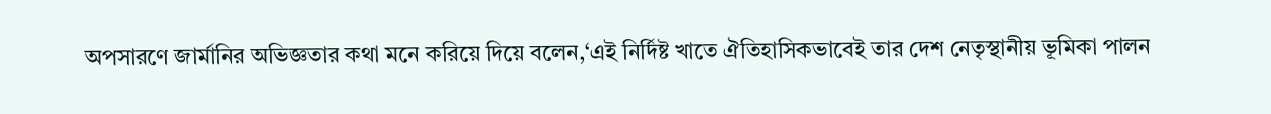অপসারণে জার্মানির অভিজ্ঞতার কথা মনে করিয়ে দিয়ে বলেন,‘এই নির্দিষ্ট খাতে ঐতিহাসিকভাবেই তার দেশ নেতৃস্থানীয় ভূমিকা পালন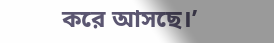করে আসছে।’